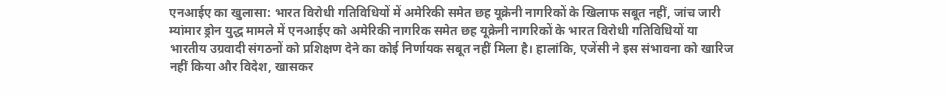एनआईए का खुलासा: भारत विरोधी गतिविधियों में अमेरिकी समेत छह यूक्रेनी नागरिकों के खिलाफ सबूत नहीं, जांच जारी
म्यांमार ड्रोन युद्ध मामले में एनआईए को अमेरिकी नागरिक समेत छह यूक्रेनी नागरिकों के भारत विरोधी गतिविधियों या भारतीय उग्रवादी संगठनों को प्रशिक्षण देने का कोई निर्णायक सबूत नहीं मिला है। हालांकि, एजेंसी ने इस संभावना को खारिज नहीं किया और विदेश, खासकर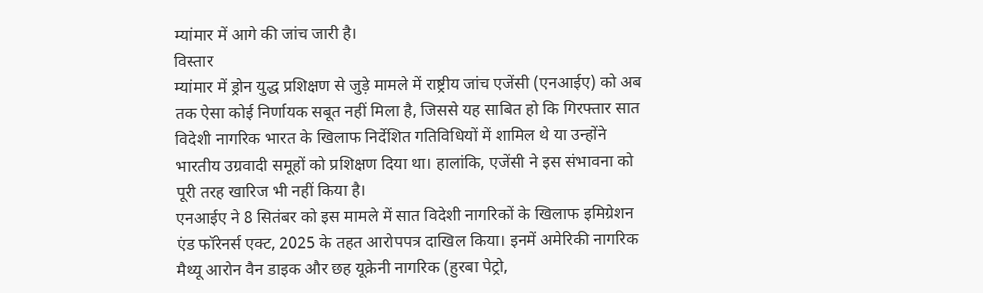म्यांमार में आगे की जांच जारी है।
विस्तार
म्यांमार में ड्रोन युद्ध प्रशिक्षण से जुड़े मामले में राष्ट्रीय जांच एजेंसी (एनआईए) को अब तक ऐसा कोई निर्णायक सबूत नहीं मिला है, जिससे यह साबित हो कि गिरफ्तार सात विदेशी नागरिक भारत के खिलाफ निर्देशित गतिविधियों में शामिल थे या उन्होंने भारतीय उग्रवादी समूहों को प्रशिक्षण दिया था। हालांकि, एजेंसी ने इस संभावना को पूरी तरह खारिज भी नहीं किया है।
एनआईए ने 8 सितंबर को इस मामले में सात विदेशी नागरिकों के खिलाफ इमिग्रेशन एंड फॉरेनर्स एक्ट, 2025 के तहत आरोपपत्र दाखिल किया। इनमें अमेरिकी नागरिक मैथ्यू आरोन वैन डाइक और छह यूक्रेनी नागरिक (हुरबा पेट्रो,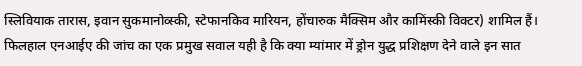स्लिवियाक तारास, इवान सुकमानोव्स्की, स्टेफानकिव मारियन, होंचारुक मैक्सिम और कामिंस्की विक्टर) शामिल हैं। फिलहाल एनआईए की जांच का एक प्रमुख सवाल यही है कि क्या म्यांमार में ड्रोन युद्ध प्रशिक्षण देने वाले इन सात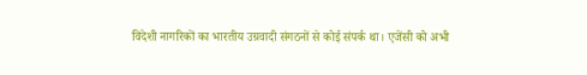विदेशी नागरिकों का भारतीय उग्रवादी संगठनों से कोई संपर्क था। एजेंसी को अभी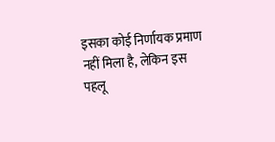इसका कोई निर्णायक प्रमाण नहीं मिला है, लेकिन इस पहलू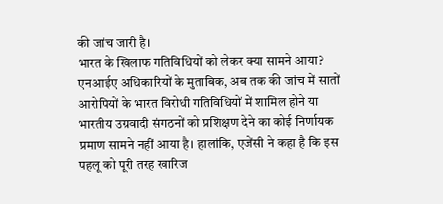की जांच जारी है।
भारत के खिलाफ गतिविधियों को लेकर क्या सामने आया?
एनआईए अधिकारियों के मुताबिक, अब तक की जांच में सातों आरोपियों के भारत विरोधी गतिविधियों में शामिल होने या भारतीय उग्रवादी संगठनों को प्रशिक्षण देने का कोई निर्णायक प्रमाण सामने नहीं आया है। हालांकि, एजेंसी ने कहा है कि इस पहलू को पूरी तरह खारिज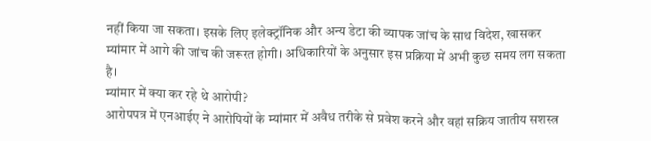नहीं किया जा सकता। इसके लिए इलेक्ट्रॉनिक और अन्य डेटा की व्यापक जांच के साथ विदेश, खासकर म्यांमार में आगे की जांच की जरूरत होगी। अधिकारियों के अनुसार इस प्रक्रिया में अभी कुछ समय लग सकता है।
म्यांमार में क्या कर रहे थे आरोपी?
आरोपपत्र में एनआईए ने आरोपियों के म्यांमार में अवैध तरीके से प्रवेश करने और वहां सक्रिय जातीय सशस्त्र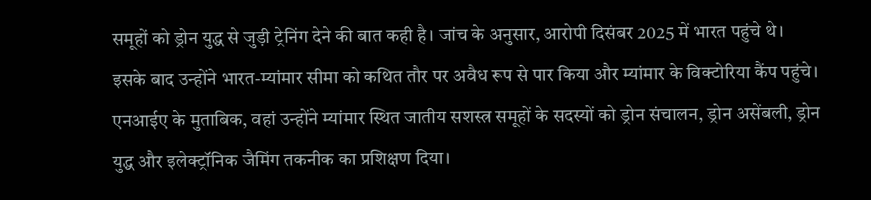समूहों को ड्रोन युद्ध से जुड़ी ट्रेनिंग देने की बात कही है। जांच के अनुसार, आरोपी दिसंबर 2025 में भारत पहुंचे थे। इसके बाद उन्होंने भारत-म्यांमार सीमा को कथित तौर पर अवैध रूप से पार किया और म्यांमार के विक्टोरिया कैंप पहुंचे।
एनआईए के मुताबिक, वहां उन्होंने म्यांमार स्थित जातीय सशस्त्र समूहों के सदस्यों को ड्रोन संचालन, ड्रोन असेंबली, ड्रोन युद्ध और इलेक्ट्रॉनिक जैमिंग तकनीक का प्रशिक्षण दिया।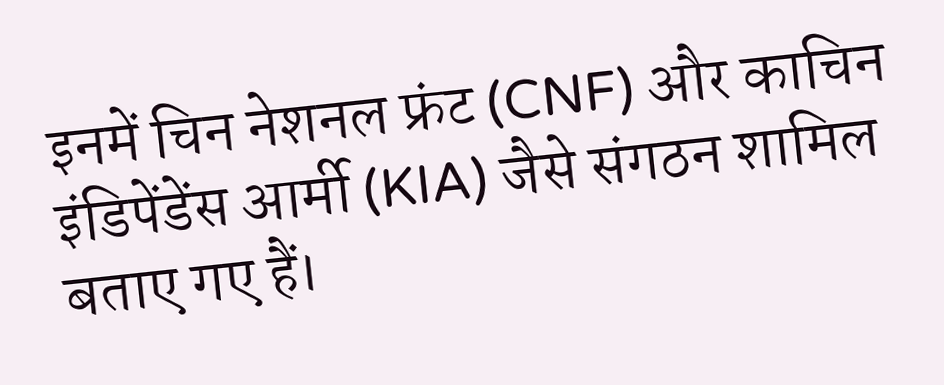इनमें चिन नेशनल फ्रंट (CNF) और काचिन इंडिपेंडेंस आर्मी (KIA) जैसे संगठन शामिल बताए गए हैं।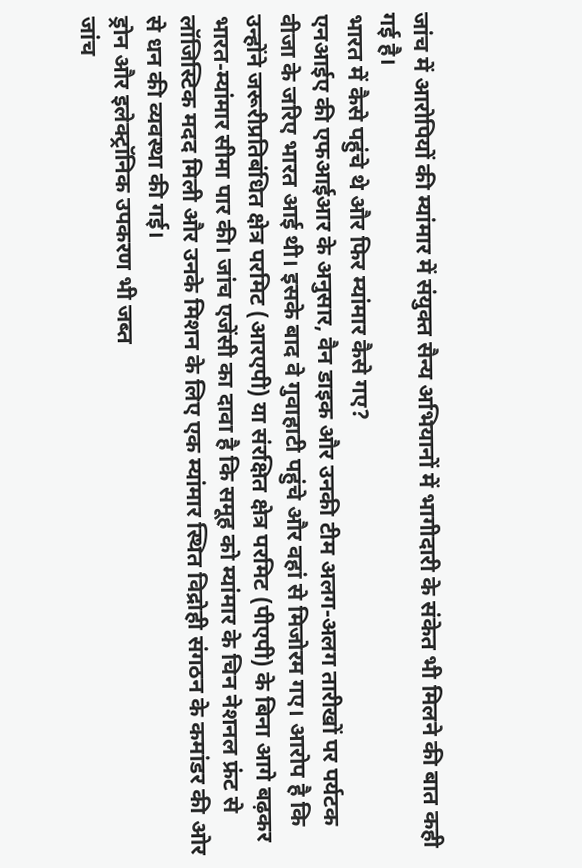जांच में आरोपियों की म्यांमार में संयुक्त सैन्य अभियानों में भागीदारी के संकेत भी मिलने की बात कही गई है।
भारत में कैसे पहुंचे थे और फिर म्यांमार कैसे गए?
एनआईए की एफआईआर के अनुसार, वैन डाइक और उनकी टीम अलग-अलग तारीखों पर पर्यटक वीजा के जरिए भारत आई थी। इसके बाद वे गुवाहाटी पहुंचे और वहां से मिजोरम गए। आरोप है कि उन्होंने जरूरीप्रतिबंधित क्षेत्र परमिट (आरएपी) या संरक्षित क्षेत्र परमिट (पीएपी) के बिना आगे बढ़कर भारत-म्यांमार सीमा पार की। जांच एजेंसी का दावा है कि समूह को म्यांमार के चिन नेशनल फ्रंट से लॉजिस्टिक मदद मिली और उनके मिशन के लिए एक म्यांमार स्थित विद्रोही संगठन के कमांडर की ओर से धन की व्यवस्था की गई।
ड्रोन और इलेक्ट्रॉनिक उपकरण भी जब्त
जांच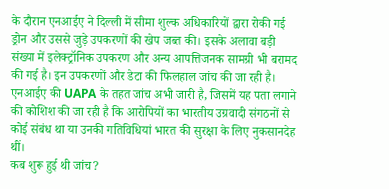के दौरान एनआईए ने दिल्ली में सीमा शुल्क अधिकारियों द्वारा रोकी गई ड्रोन और उससे जुड़े उपकरणों की खेप जब्त की। इसके अलावा बड़ी संख्या में इलेक्ट्रॉनिक उपकरण और अन्य आपत्तिजनक सामग्री भी बरामद की गई है। इन उपकरणों और डेटा की फिलहाल जांच की जा रही है। एनआईए की UAPA के तहत जांच अभी जारी है, जिसमें यह पता लगाने की कोशिश की जा रही है कि आरोपियों का भारतीय उग्रवादी संगठनों से कोई संबंध था या उनकी गतिविधियां भारत की सुरक्षा के लिए नुकसानदेह थीं।
कब शुरू हुई थी जांच?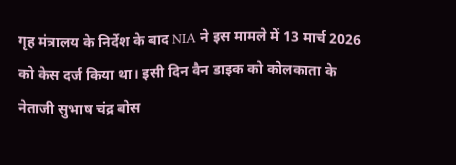गृह मंत्रालय के निर्देश के बाद NIA ने इस मामले में 13 मार्च 2026 को केस दर्ज किया था। इसी दिन वैन डाइक को कोलकाता के नेताजी सुभाष चंद्र बोस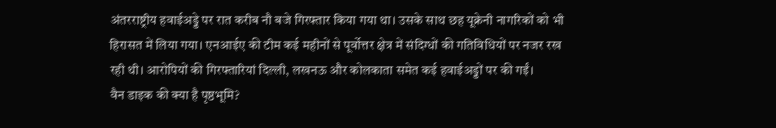अंतरराष्ट्रीय हवाईअड्डे पर रात करीब नौ बजे गिरफ्तार किया गया था। उसके साथ छह यूक्रेनी नागरिकों को भी हिरासत में लिया गया। एनआईए की टीम कई महीनों से पूर्वोत्तर क्षेत्र में संदिग्धों की गतिविधियों पर नजर रख रही थी। आरोपियों की गिरफ्तारियां दिल्ली, लखनऊ और कोलकाता समेत कई हवाईअड्डों पर की गईं।
वैन डाइक की क्या है पृष्ठभूमि?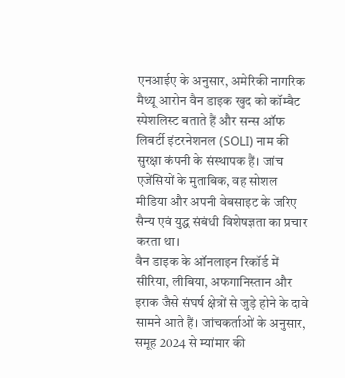एनआईए के अनुसार, अमेरिकी नागरिक मैथ्यू आरोन वैन डाइक खुद को कॉम्बैट स्पेशलिस्ट बताते हैं और सन्स ऑफ लिबर्टी इंटरनेशनल (SOLI) नाम की सुरक्षा कंपनी के संस्थापक हैं। जांच एजेंसियों के मुताबिक, वह सोशल मीडिया और अपनी वेबसाइट के जरिए सैन्य एवं युद्ध संबंधी विशेषज्ञता का प्रचार करता था।
वैन डाइक के ऑनलाइन रिकॉर्ड में सीरिया, लीबिया, अफगानिस्तान और इराक जैसे संघर्ष क्षेत्रों से जुड़े होने के दावे सामने आते हैं। जांचकर्ताओं के अनुसार, समूह 2024 से म्यांमार की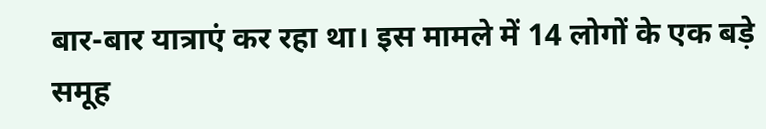बार-बार यात्राएं कर रहा था। इस मामले में 14 लोगों के एक बड़े समूह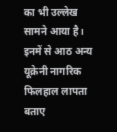का भी उल्लेख सामने आया है। इनमें से आठ अन्य यूक्रेनी नागरिक फिलहाल लापता बताए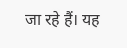जा रहे हैं। यह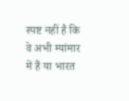स्पष्ट नहीं है कि वे अभी म्यांमार में हैं या भारत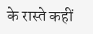के रास्ते कहीं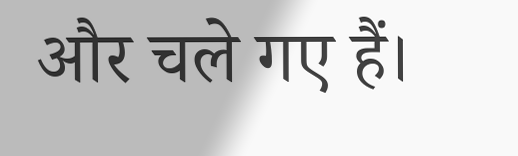और चले गए हैं।